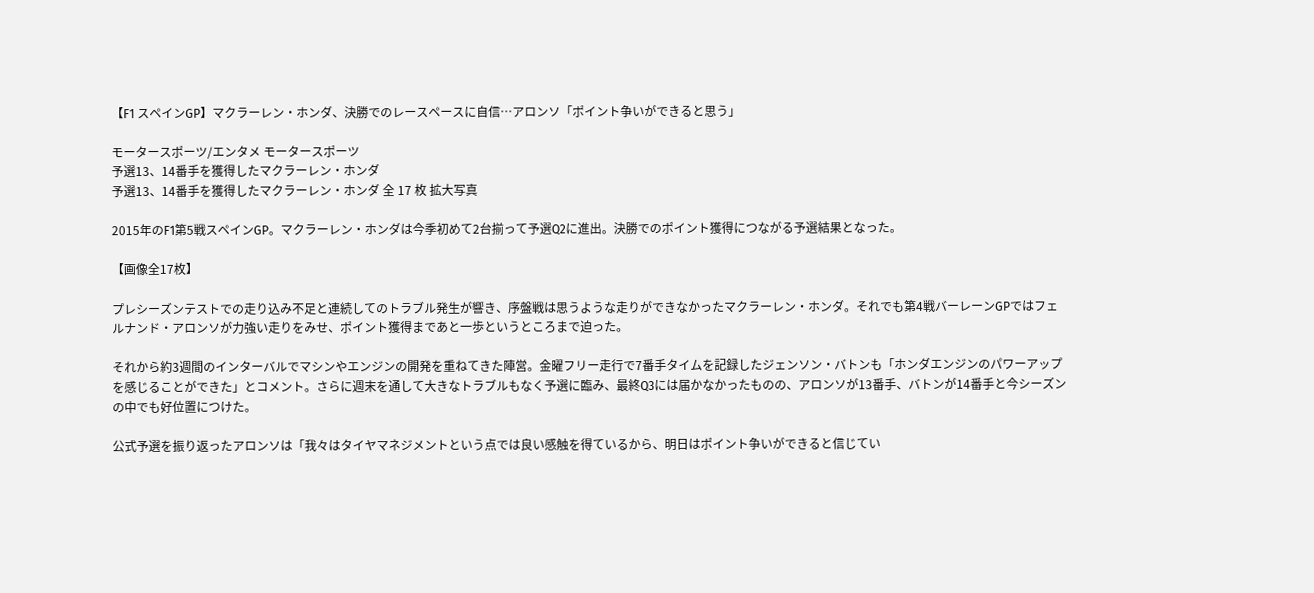【F1 スペインGP】マクラーレン・ホンダ、決勝でのレースペースに自信…アロンソ「ポイント争いができると思う」

モータースポーツ/エンタメ モータースポーツ
予選13、14番手を獲得したマクラーレン・ホンダ
予選13、14番手を獲得したマクラーレン・ホンダ 全 17 枚 拡大写真

2015年のF1第5戦スペインGP。マクラーレン・ホンダは今季初めて2台揃って予選Q2に進出。決勝でのポイント獲得につながる予選結果となった。

【画像全17枚】

プレシーズンテストでの走り込み不足と連続してのトラブル発生が響き、序盤戦は思うような走りができなかったマクラーレン・ホンダ。それでも第4戦バーレーンGPではフェルナンド・アロンソが力強い走りをみせ、ポイント獲得まであと一歩というところまで迫った。

それから約3週間のインターバルでマシンやエンジンの開発を重ねてきた陣営。金曜フリー走行で7番手タイムを記録したジェンソン・バトンも「ホンダエンジンのパワーアップを感じることができた」とコメント。さらに週末を通して大きなトラブルもなく予選に臨み、最終Q3には届かなかったものの、アロンソが13番手、バトンが14番手と今シーズンの中でも好位置につけた。

公式予選を振り返ったアロンソは「我々はタイヤマネジメントという点では良い感触を得ているから、明日はポイント争いができると信じてい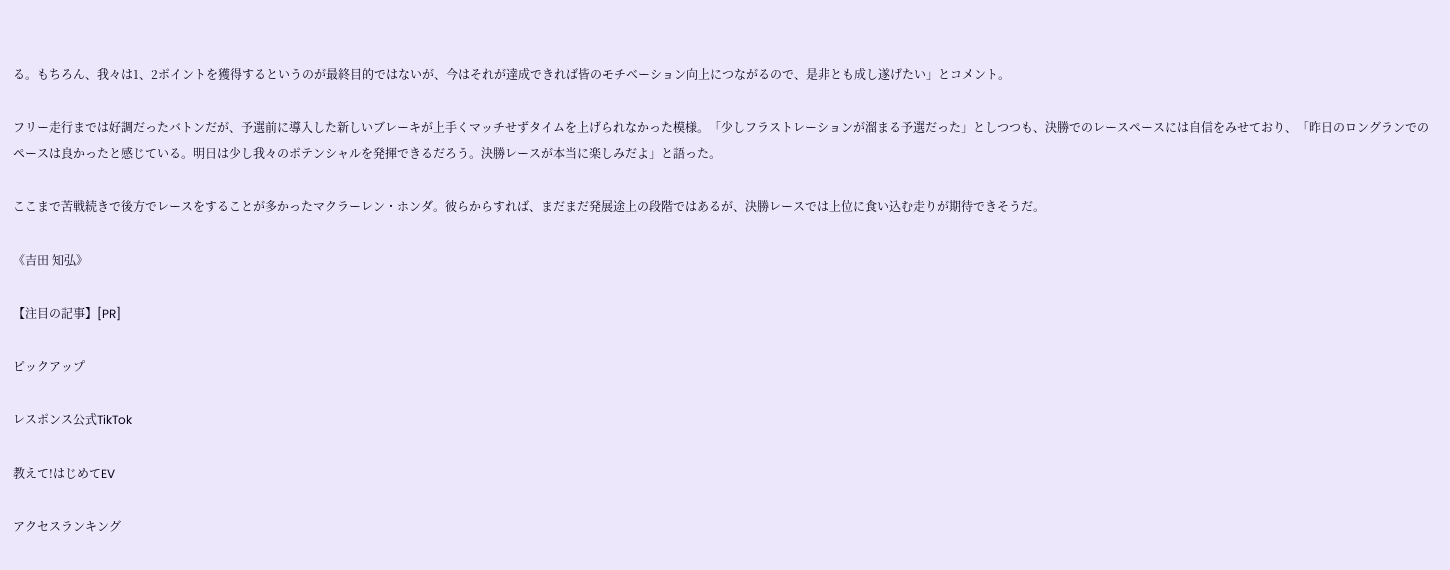る。もちろん、我々は1、2ポイントを獲得するというのが最終目的ではないが、今はそれが達成できれば皆のモチベーション向上につながるので、是非とも成し遂げたい」とコメント。

フリー走行までは好調だったバトンだが、予選前に導入した新しいブレーキが上手くマッチせずタイムを上げられなかった模様。「少しフラストレーションが溜まる予選だった」としつつも、決勝でのレースペースには自信をみせており、「昨日のロングランでのペースは良かったと感じている。明日は少し我々のポテンシャルを発揮できるだろう。決勝レースが本当に楽しみだよ」と語った。

ここまで苦戦続きで後方でレースをすることが多かったマクラーレン・ホンダ。彼らからすれば、まだまだ発展途上の段階ではあるが、決勝レースでは上位に食い込む走りが期待できそうだ。

《吉田 知弘》

【注目の記事】[PR]

ピックアップ

レスポンス公式TikTok

教えて!はじめてEV

アクセスランキング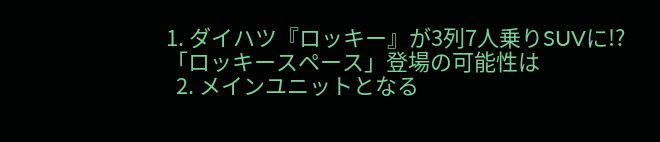1. ダイハツ『ロッキー』が3列7人乗りSUVに!?「ロッキースペース」登場の可能性は
  2. メインユニットとなる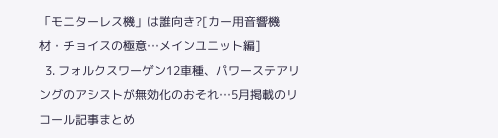「モニターレス機」は誰向き?[カー用音響機材・チョイスの極意…メインユニット編]
  3. フォルクスワーゲン12車種、パワーステアリングのアシストが無効化のおそれ…5月掲載のリコール記事まとめ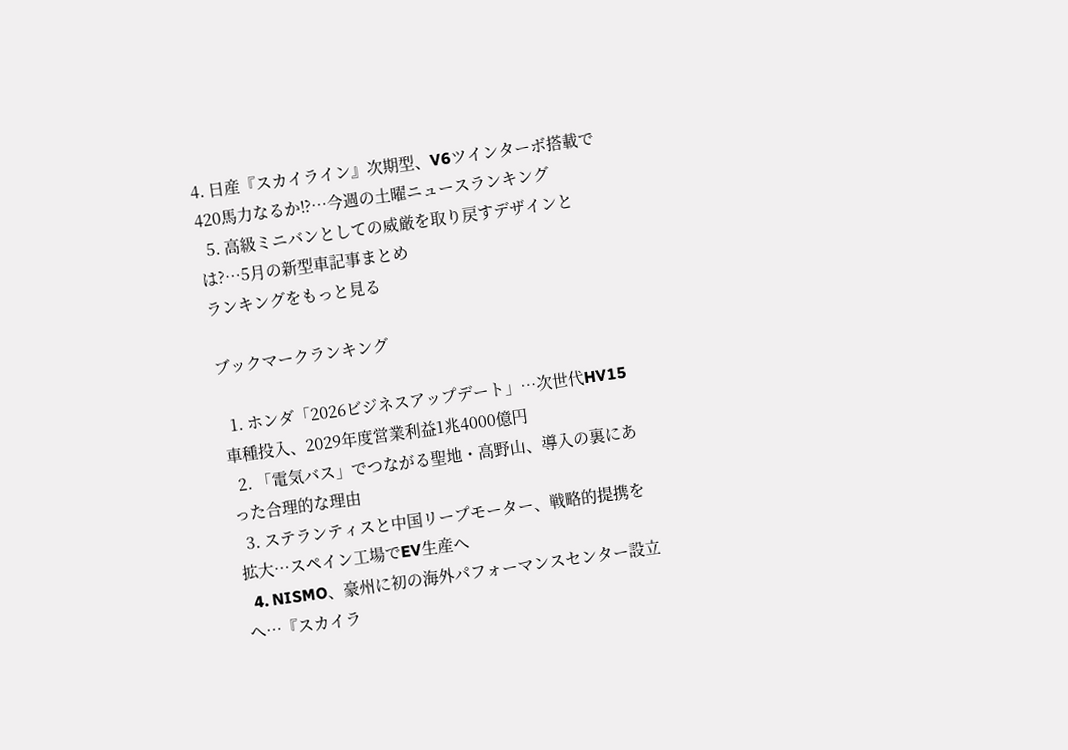4. 日産『スカイライン』次期型、V6ツインターボ搭載で420馬力なるか⁉…今週の土曜ニュースランキング
  5. 高級ミニバンとしての威厳を取り戻すデザインとは?…5月の新型車記事まとめ
ランキングをもっと見る

ブックマークランキング

  1. ホンダ「2026ビジネスアップデート」…次世代HV15車種投入、2029年度営業利益1兆4000億円
  2. 「電気バス」でつながる聖地・高野山、導入の裏にあった合理的な理由
  3. ステランティスと中国リープモーター、戦略的提携を拡大…スペイン工場でEV生産へ
  4. NISMO、豪州に初の海外パフォーマンスセンター設立へ…『スカイラ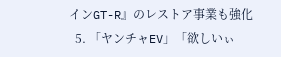インGT-R』のレストア事業も強化
  5. 「ヤンチャEV」「欲しいぃ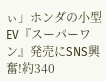ぃ」ホンダの小型EV『スーパーワン』発売にSNS興奮!約340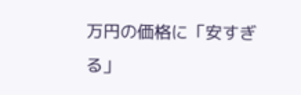万円の価格に「安すぎる」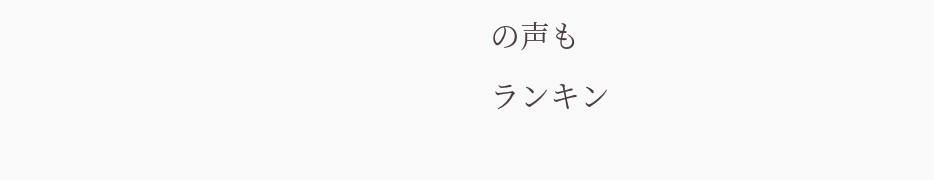の声も
ランキン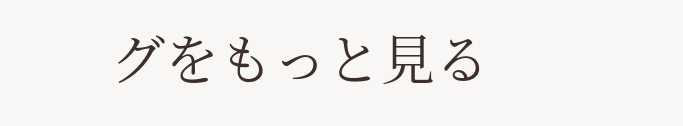グをもっと見る